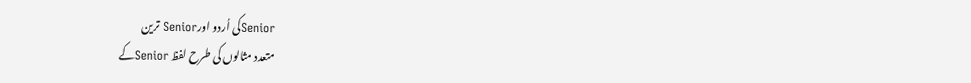Seniorکی اُردو اورSenior ترین
متعدد مثالوں کی طرح لفظ Seniorکے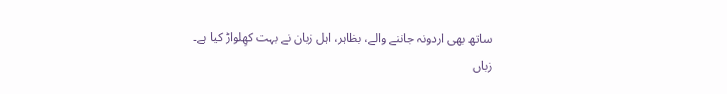ساتھ بھی اردونہ جاننے والے، بظاہر، اہل زبان نے بہت کھِلواڑ کیا ہے۔
زباں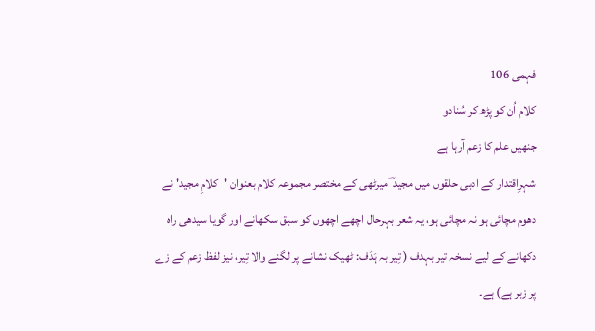فہمی 106
کلام اُن کو پڑھ کر سُنادو
جنھیں علم کا زعم آرہا ہے
شہرِاقتدار کے ادبی حلقوں میں مجید ؔ میرٹھی کے مختصر مجموعہ کلام بعنوان 'کلامِ مجید' نے دھوم مچائی ہو نہ مچائی ہو، یہ شعر بہرحال اچھے اچھوں کو سبق سکھانے اور گویا سیدھی راہ دکھانے کے لیے نسخہ تیر بہدف ( تِیر بہ ہَدَف: ٹھیک نشانے پر لگنے والا تِیر، نیز لفظ زعم کے زے پر زبر ہے) ہے۔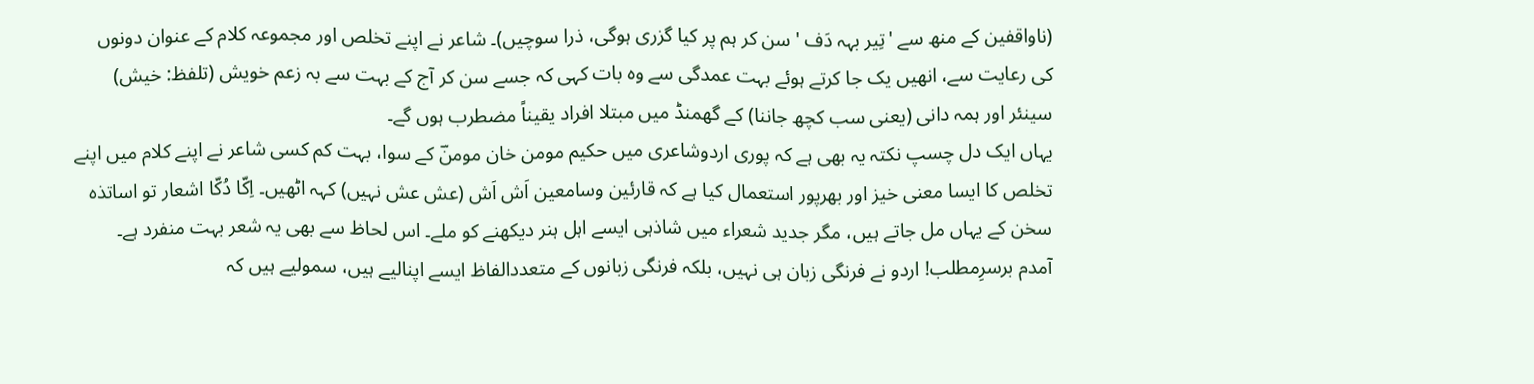(ناواقفین کے منھ سے 'تِیر بہہ دَف ' سن کر ہم پر کیا گزری ہوگی، ذرا سوچیں)۔ شاعر نے اپنے تخلص اور مجموعہ کلام کے عنوان دونوں کی رعایت سے، انھیں یک جا کرتے ہوئے بہت عمدگی سے وہ بات کہی کہ جسے سن کر آج کے بہت سے بہ زعم خویش (تلفظ: خیش) سینئر اور ہمہ دانی (یعنی سب کچھ جاننا) کے گھمنڈ میں مبتلا افراد یقیناً مضطرب ہوں گے۔
یہاں ایک دل چسپ نکتہ یہ بھی ہے کہ پوری اردوشاعری میں حکیم مومن خان مومنؔ کے سوا، بہت کم کسی شاعر نے اپنے کلام میں اپنے تخلص کا ایسا معنی خیز اور بھرپور استعمال کیا ہے کہ قارئین وسامعین اَش اَش (عش عش نہیں) کہہ اٹھیں۔ اِکّا دُکّا اشعار تو اساتذہ سخن کے یہاں مل جاتے ہیں، مگر جدید شعراء میں شاذہی ایسے اہل ہنر دیکھنے کو ملے۔ اس لحاظ سے بھی یہ شعر بہت منفرد ہے۔
آمدم برسرِمطلب! اردو نے فرنگی زبان ہی نہیں، بلکہ فرنگی زبانوں کے متعددالفاظ ایسے اپنالیے ہیں، سمولیے ہیں کہ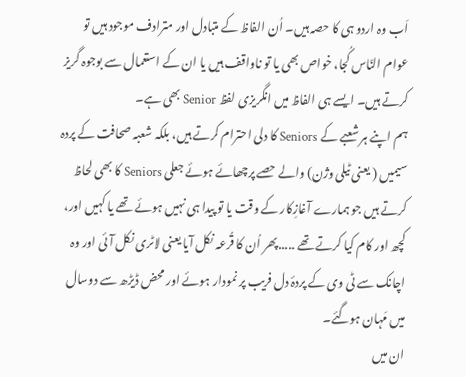اَب وہ اردو ہی کا حصہ ہیں۔ اُن الفاظ کے متبادل اور مترادف موجود ہیں تو عوام النّاس کُجا، خواص بھی یا تو ناواقف ہیں یا ان کے استعمال سے بوجوہ گریز کرتے ہیں۔ ایسے ہی الفاظ میں انگریزی لفظ Senior بھی ہے۔
ہم اپنے ہر شعبے کے Seniors کا دلی احترام کرتے ہیں، بلکہ شعبہ صحافت کے پردہ سیمیں ( یعنی ٹیلی وژن) والے حصے پرچھائے ہوئے جعلی Seniors کا بھی لحاظ کرتے ہیں جو ہمارے آغازِکار کے وقت یا تو پیدا ہی نہیں ہوئے تھے یا کہیں اور، کچھ اور کام کیا کرتے تھے .....پھر اُن کا قُرعہ نکل آیا یعنی لاٹری نکل آئی اور وہ اچانک سے ٹی وی کے پردۂ دل فریب پر نمودار ہوئے اور محض ڈیڑھ سے دوسال میں مَہان ہوگئے۔
ان میں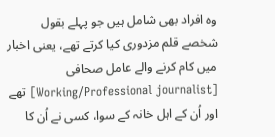وہ افراد بھی شامل ہیں جو پہلے بقول شخصے قلم مزدوری کیا کرتے تھے، یعنی اخبار میں کام کرنے والے عامل صحافی [Working/Professional journalist] تھے اور اُن کے اہل خانہ کے سوا، کسی نے اُن کا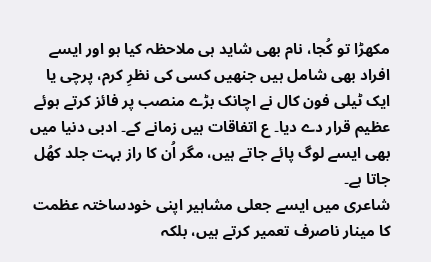مکھڑا تو کُجا، نام بھی شاید ہی ملاحظہ کیا ہو اور ایسے افراد بھی شامل ہیں جنھیں کسی کی نظرِ کرم، پرچی یا ایک ٹیلی فون کال نے اچانک بڑے منصب پر فائز کرتے ہوئے عظیم قرار دے دیا۔ ع اتفاقات ہیں زمانے کے۔ ادبی دنیا میں بھی ایسے لوگ پائے جاتے ہیں، مگر اُن کا راز بہت جلد کھُل جاتا ہے۔
شاعری میں ایسے جعلی مشاہیر اپنی خودساختہ عظمت کا مینار ناصرف تعمیر کرتے ہیں، بلکہ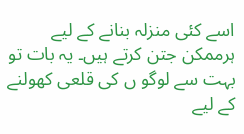اسے کئی منزلہ بنانے کے لیے ہرممکن جتن کرتے ہیں۔ یہ بات تو بہت سے لوگو ں کی قلعی کھولنے کے لیے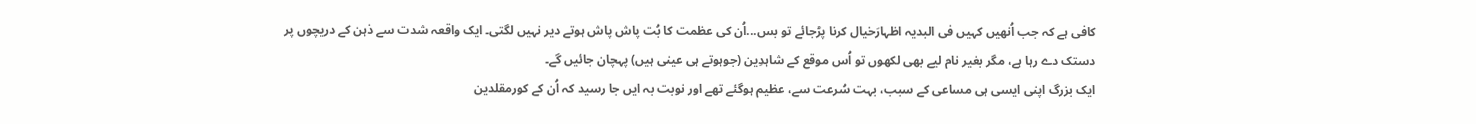کافی ہے کہ جب اُنھیں کہیں فی البدیہ اظہارَخیال کرنا پڑجائے تو بس...اُن کی عظمت کا بُت پاش پاش ہوتے دیر نہیں لگتی۔ ایک واقعہ شدت سے ذہن کے دریچوں پر دستک دے رہا ہے، مگر بغیر نام لیے بھی لکھوں تو اُس موقع کے شاہدِین (جوہوتے ہی عینی ہیں) پہچان جائیں گے۔
ایک بزرگ اپنی ایسی ہی مساعی کے سبب، بہت سُرعت سے، عظیم ہوگئے تھے اور نوبت بہ ایں جا رسید کہ اُن کے کورمقلدین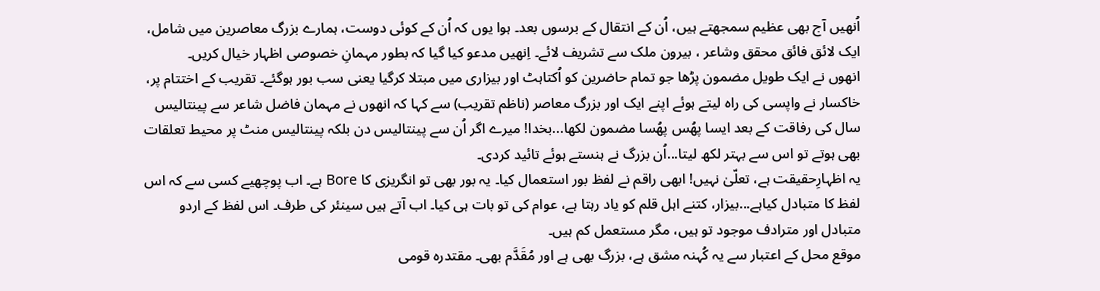اُنھیں آج بھی عظیم سمجھتے ہیں، اُن کے انتقال کے برسوں بعد۔ ہوا یوں کہ اُن کے کوئی دوست، ہمارے بزرگ معاصرین میں شامل، ایک لائق فائق محقق وشاعر ، بیرون ملک سے تشریف لائے۔ اِنھیں مدعو کیا گیا کہ بطور مہمانِ خصوصی اظہار خیال کریں۔
انھوں نے ایک طویل مضمون پڑھا جو تمام حاضرین کو اُکتاہٹ اور بیزاری میں مبتلا کرگیا یعنی سب بور ہوگئے۔ تقریب کے اختتام پر، خاکسار نے واپسی کی راہ لیتے ہوئے اپنے ایک اور بزرگ معاصر (ناظم تقریب) سے کہا کہ انھوں نے مہمان فاضل شاعر سے پینتالیس سال کی رفاقت کے بعد ایسا پھُس پھُسا مضمون لکھا...بخدا! میرے اگر اُن سے پینتالیس دن بلکہ پینتالیس منٹ پر محیط تعلقات بھی ہوتے تو اس سے بہتر لکھ لیتا...اُن بزرگ نے ہنستے ہوئے تائید کردی۔
یہ اظہارِحقیقت ہے، تعلّیٰ نہیں! ابھی راقم نے لفظ بور استعمال کیا۔ یہ بور بھی تو انگریزی کا Bore ہے۔ اب پوچھیے کسی سے کہ اس لفظ کا متبادل کیاہے...بیزار، کتنے اہل قلم کو یاد رہتا ہے، عوام کی تو بات ہی کیا۔ اب آتے ہیں سینئر کی طرف۔ اس لفظ کے اردو متبادل اور مترادف موجود تو ہیں، مگر مستعمل کم ہیں۔
موقع محل کے اعتبار سے یہ کُہنہ مشق ہے، بزرگ بھی ہے اور مُقَدَّم بھی۔ مقتدرہ قومی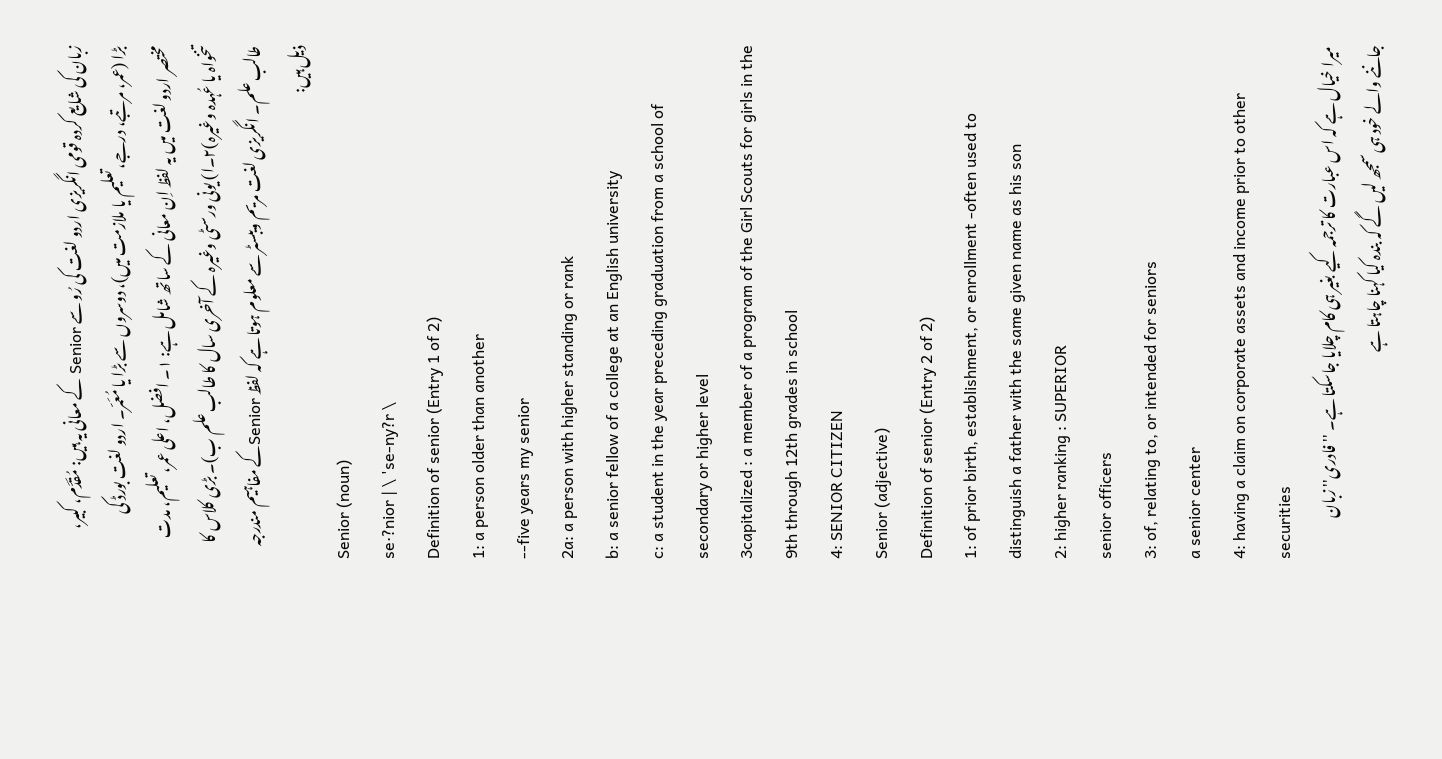زبان کی شایع کردہ قومی انگریزی اردو لغت کی رُو سے Senior کے معانی یہ ہیں: مُقَدَّم، کبیر، بڑا (عمر، مرتبے، درجے، تعلیم یا ملازمت میں)، دوسروں سے بڑا یا مُعَمّر۔ اردو لغت بورڈ کی مختصر اردو لغت میں یہ لفظ اِن معانی کے ساتھ شامل ہے: ۱۔ افضل، اعلی عمر، تعلیم، مدت تنخواہ یا عُہدہ وغیرہ)۲۔ا) یونی ورسٹی وغیرہ کے آخری سال کا طالب علم ب)۔ بڑی کلاس کا طالب علم۔ انگریزی لغت مریم ویبسٹر سے معلوم ہوتا ہے کہ لفظ Seniorکے مفاہیم مندرجہ ذیل ہیں:
Senior (noun)
se·?nior | \ 'se-ny?r \
Definition of senior (Entry 1 of 2)
1: a person older than another
--five years my senior
2a: a person with higher standing or rank
b: a senior fellow of a college at an English university
c: a student in the year preceding graduation from a school of secondary or higher level
3capitalized : a member of a program of the Girl Scouts for girls in the 9th through 12th grades in school
4: SENIOR CITIZEN
Senior (adjective)
Definition of senior (Entry 2 of 2)
1: of prior birth, establishment, or enrollment -often used to distinguish a father with the same given name as his son
2: higher ranking : SUPERIOR
senior officers
3: of, relating to, or intended for seniors
a senior center
4: having a claim on corporate assets and income prior to other securities
میرا خیال ہے کہ اس عبارت کا ترجمہ کیے بغیر ہی کام چلایا جاسکتا ہے۔ ''فادری'' زبان جاننے والے خود ہی سمجھ لیں گے کہ بندہ کیا کہنا چاہتا ہے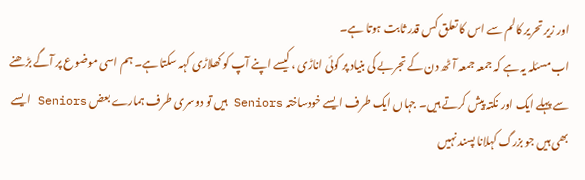اور زیر تحریر کالم سے اس کا تعلق کس قدر ثابت ہوتا ہے۔
اب مسئلہ یہ ہے کہ جمعہ جمعہ آٹھ دن کے تجربے کی بنیاد پر کوئی اناڑی ، کیسے اپنے آپ کو کھلاڑی کہہ سکتا ہے۔ ہم اسی موضوع پر آگے بڑھنے سے پہلے ایک اور نکتہ پیش کرتے ہیں۔ جہاں ایک طرف ایسے خودساختہ Seniors ہیں تو دوسری طرف ہمارے بعض Seniors ایسے بھی ہیں جو بزرگ کہلانا پسند نہیں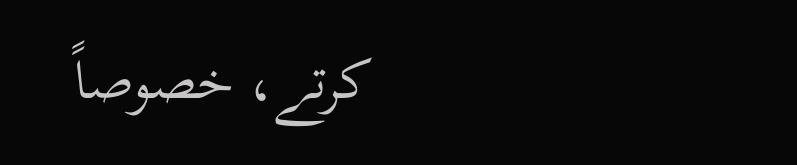کرتے، خصوصاً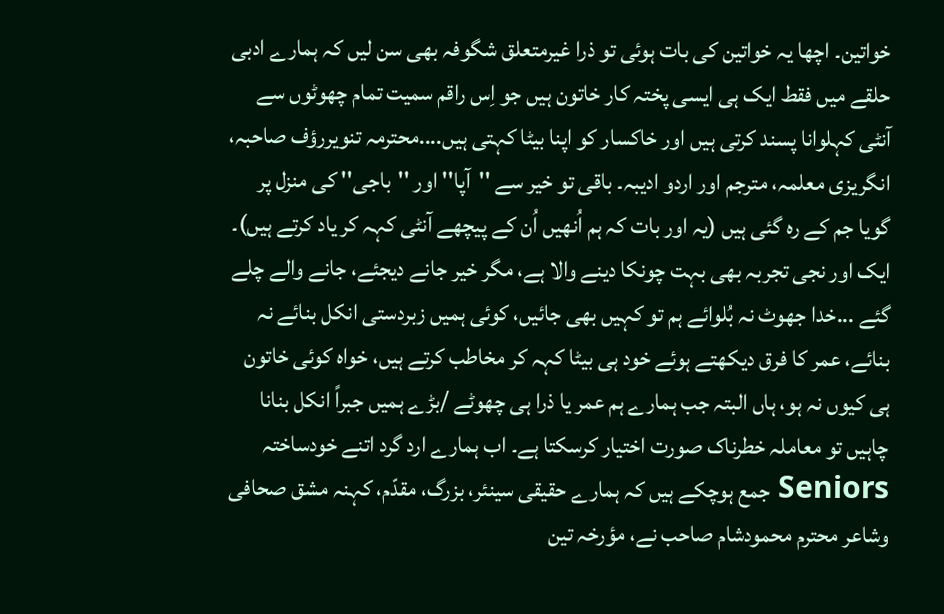خواتین۔ اچھا یہ خواتین کی بات ہوئی تو ذرا غیرمتعلق شگوفہ بھی سن لیں کہ ہمارے ادبی حلقے میں فقط ایک ہی ایسی پختہ کار خاتون ہیں جو اِس راقم سمیت تمام چھوٹوں سے آنٹی کہلوانا پسند کرتی ہیں اور خاکسار کو اپنا بیٹا کہتی ہیں....محترمہ تنویررؤف صاحبہ، انگریزی معلمہ، مترجم اور اردو ادیبہ۔ باقی تو خیر سے ''آپا'' اور ''باجی'' کی منزل پر گویا جم کے رہ گئی ہیں (یہ اور بات کہ ہم اُنھیں اُن کے پیچھے آنٹی کہہ کر یاد کرتے ہیں)۔
ایک اور نجی تجربہ بھی بہت چونکا دینے والا ہے، مگر خیر جانے دیجئے، جانے والے چلے گئے ...خدا جھوٹ نہ بُلوائے ہم تو کہیں بھی جائیں، کوئی ہمیں زبردستی انکل بنائے نہ بنائے، عمر کا فرق دیکھتے ہوئے خود ہی بیٹا کہہ کر مخاطب کرتے ہیں، خواہ کوئی خاتون ہی کیوں نہ ہو، ہاں البتہ جب ہمارے ہم عمر یا ذرا ہی چھوٹے /بڑے ہمیں جبراً انکل بنانا چاہیں تو معاملہ خطرناک صورت اختیار کرسکتا ہے۔ اب ہمارے ارد گرد اتنے خودساختہ Seniors جمع ہوچکے ہیں کہ ہمارے حقیقی سینئر، بزرگ، مقدّم، کہنہ مشق صحافی وشاعر محترم محمودشام صاحب نے، مؤرخہ تین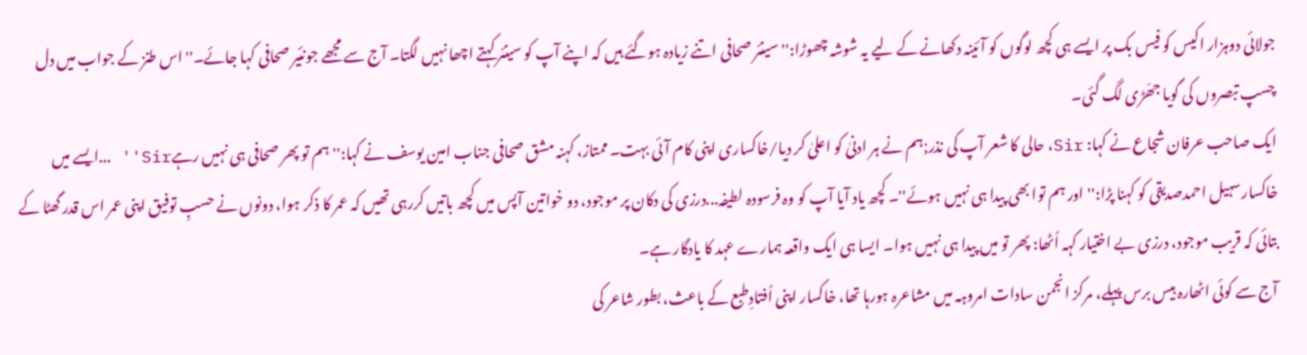جولائی دوہزار اکیس کو فیس بک پر ایسے ہی کچھ لوگوں کو آئینہ دکھانے کے لیے یہ شوشہ چھوڑا:''سینئر صحافی اتنے زیادہ ہوگئے ہیں کہ اپنے آپ کو سینئر کہتے اچھا نہیں لگتا۔ آج سے مجھے جونئیر صحافی کہا جائے۔'' اس طنز کے جواب میں دل چسپ تبصروں کی گویا جھَڑی لگ گئی۔
ایک صاحب عرفان شجاع نے کہا: Sir، حالی کا شعر آپ کی نذر;ہم نے ہر ادنیٰ کو اعلیٰ کر دیا/خاکساری اپنی کام آئی بہت۔ ممتاز، کہنہ مشق صحافی جناب امین یوسف نے کہا:''ہم تو پھر صحافی ہی نہیں رہےSir'' ...ایسے میں خاکسارسہیل احمدصدیقی کو کہنا پڑا:''اور ہم توا بھی پیدا ہی نہیں ہوئے''۔ کچھ یاد آیا آپ کو وہ فرسودہ لطیفہ...درزی کی دکان پر موجود، دو خواتین آپس میں کچھ باتیں کررہی تھیں کہ عمر کا ذکر ہوا، دونوں نے حسبِ توفیق اپنی عمر اس قدر گھٹا کے بتائی کہ قریب موجود، درزی بے اختیار کہہ اُٹھا: پھر تو میں پیدا ہی نہیں ہوا۔ ایسا ہی ایک واقعہ ہمارے عہد کا یادگار ہے۔
آج سے کوئی اٹھارہ بیس برس پہلے، مرکز انجمن سادات امروہہ میں مشاعرہ ہورہا تھا، خاکسار اپنی اُفتادِطبع کے باعث، بطور شاعر کی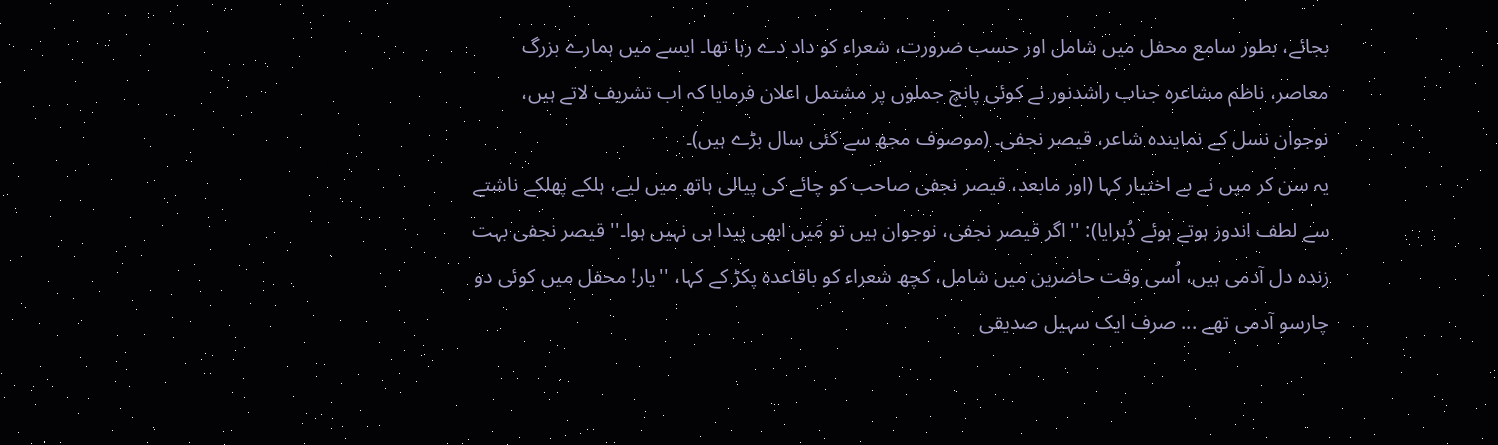بجائے، بطور سامع محفل میں شامل اور حسب ضرورت، شعراء کو داد دے رہا تھا۔ ایسے میں ہمارے بزرگ معاصر، ناظم مشاعرہ جناب راشدنور نے کوئی پانچ جملوں پر مشتمل اعلان فرمایا کہ اب تشریف لاتے ہیں، نوجوان نسل کے نمایندہ شاعر، قیصر نجفی۔ (موصوف مجھ سے کئی سال بڑے ہیں)۔
یہ سن کر میں نے بے اختیار کہا (اور مابعد، قیصر نجفی صاحب کو چائے کی پیالی ہاتھ میں لیے، ہلکے پھلکے ناشتے سے لطف اندوز ہوتے ہوئے دُہرایا): ''اگر قیصر نجفی، نوجوان ہیں تو مَیں ابھی پیدا ہی نہیں ہوا۔'' قیصر نجفی بہت زندہ دل آدمی ہیں، اُسی وقت حاضرین میں شامل، کچھ شعراء کو باقاعدہ پکڑ کے کہا، ''یار! محفل میں کوئی دو چارسو آدمی تھے ... صرف ایک سہیل صدیقی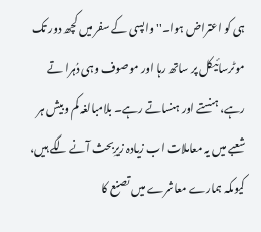ہی کو اعتراض ہوا۔'' واپسی کے سفر میں کچھ دور تک موٹرسائیکل پر ساتھ رہا اور موصوف وہی دُہرا تے رہے، ہنستے اور ہنساتے رہے۔ بلامبالغہ کم وبیش ہر شعبے میں یہ معاملات اب زیادہ زیرِبحث آنے لگے ہیں، کیوںکہ ہمارے معاشرے میں تصنع کا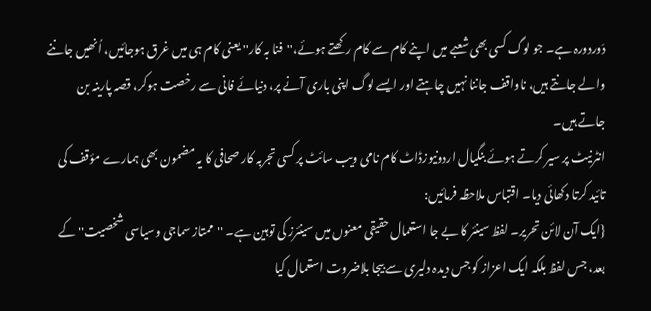دَوردورہ ہے۔ جو لوگ کسی بھی شعبے میں اپنے کام سے کام رکھتے ہوئے،''فنا بہ کار'' یعنی کام ہی میں غرق ہوجائیں، اُنھیں جاننے والے جانتے ہیں، ناواقف جاننا نہیں چاہتے اور ایسے لوگ اپنی باری آنے پر، دنیائے فانی سے رخصت ہوکر، قصہ پارینہ بن جاتے ہیں۔
انٹرنیٹ پر سیر کرتے ہوئے بنگیال اردونیوزڈاٹ کام نامی ویب سائٹ پر کسی تجربہ کار صحافی کا یہ مضمون بھی ہمارے مؤقف کی تائید کرتا دکھائی دیا۔ اقتباس ملاحظہ فرمائیں:
{ایک آن لائن تحریر۔ لفظ سینئر کا بے جا استعمال حقیقی معنوں میں سینئرز کی توہین ہے۔ ''ممتاز سماجی وسیاسی شخصیت'' کے بعد، جس لفظ بلکہ ایک اعزاز کو جس دیدہ دلیری سے بیجا بلاضروت استعمال کیا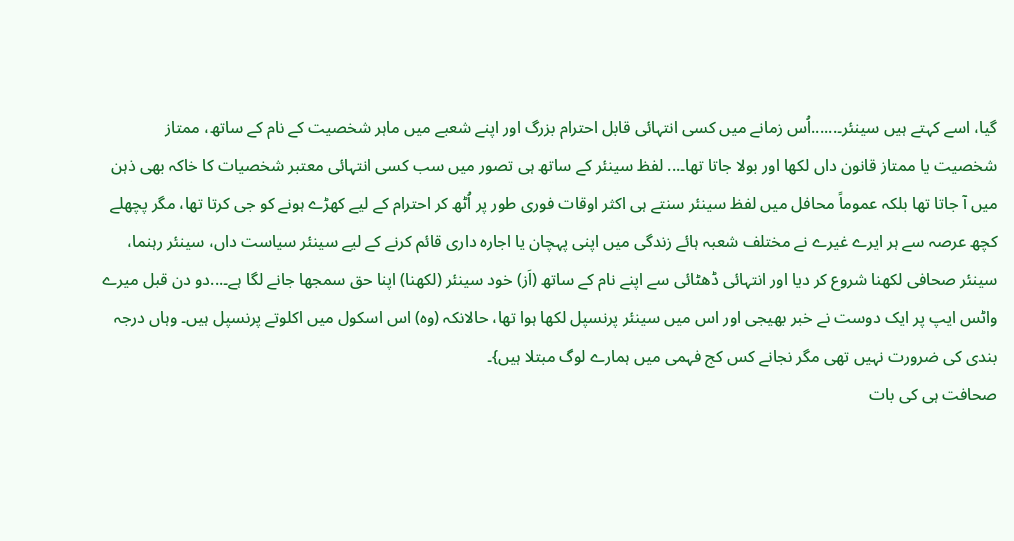گیا، اسے کہتے ہیں سینئر۔......اُس زمانے میں کسی انتہائی قابل احترام بزرگ اور اپنے شعبے میں ماہر شخصیت کے نام کے ساتھ، ممتاز شخصیت یا ممتاز قانون داں لکھا اور بولا جاتا تھا۔... لفظ سینئر کے ساتھ ہی تصور میں سب کسی انتہائی معتبر شخصیات کا خاکہ بھی ذہن میں آ جاتا تھا بلکہ عموماً محافل میں لفظ سینئر سنتے ہی اکثر اوقات فوری طور پر اُٹھ کر احترام کے لیے کھڑے ہونے کو جی کرتا تھا، مگر پچھلے کچھ عرصہ سے ہر ایرے غیرے نے مختلف شعبہ ہائے زندگی میں اپنی پہچان یا اجارہ داری قائم کرنے کے لیے سینئر سیاست داں، سینئر رہنما، سینئر صحافی لکھنا شروع کر دیا اور انتہائی ڈھٹائی سے اپنے نام کے ساتھ (اَز) خود سینئر (لکھنا) اپنا حق سمجھا جانے لگا ہے۔...دو دن قبل میرے واٹس ایپ پر ایک دوست نے خبر بھیجی اور اس میں سینئر پرنسپل لکھا ہوا تھا، حالانکہ (وہ) اس اسکول میں اکلوتے پرنسپل ہیں۔ وہاں درجہ بندی کی ضرورت نہیں تھی مگر نجانے کس کج فہمی میں ہمارے لوگ مبتلا ہیں}۔
صحافت ہی کی بات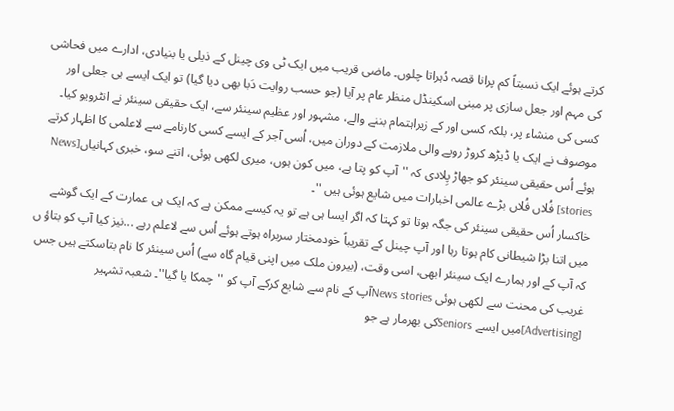کرتے ہوئے ایک نسبتاً کم پرانا قصہ دُہراتا چلوں۔ ماضی قریب میں ایک ٹی وی چینل کے ذیلی یا بنیادی، ادارے میں فحاشی کی مہم اور جعل سازی پر مبنی اسکینڈل منظر عام پر آیا (جو حسب روایت دَبا بھی دیا گیا) تو ایک ایسے ہی جعلی اور کسی کی منشاء پر، بلکہ کسی اور کے زیراہتمام بننے والے، مشہور اور عظیم سینئر سے، ایک حقیقی سینئر نے انٹرویو کیا۔ موصوف نے ایک یا ڈیڑھ کروڑ روپے والی ملازمت کے دوران میں، اُسی آجر کے ایسے کسی کارنامے سے لاعلمی کا اظہار کرتے ہوئے اُس حقیقی سینئر کو جھاڑ پِلادی کہ ''آپ کو پتا ہے، میں کون ہوں، میری لکھی ہوئی، اتنے سو، خبری کہانیاں[News stories] فُلاں فُلاں بڑے عالمی اخبارات میں شایع ہوئی ہیں ''۔
خاکسار اُس حقیقی سینئر کی جگہ ہوتا تو کہتا کہ اگر ایسا ہی ہے تو یہ کیسے ممکن ہے کہ ایک ہی عمارت کے ایک گوشے میں اتنا بڑا شیطانی کام ہوتا رہا اور آپ چینل کے تقریباً خودمختار سربراہ ہوتے ہوئے اُس سے لاعلم رہے ...نیز کیا آپ کو بتاؤ ں کہ آپ کے اور ہمارے ایک سینئر ابھی، اسی وقت، (بیرون ملک میں اپنی قیام گاہ سے) اُس سینئر کا نام بتاسکتے ہیں جس غریب کی محنت سے لکھی ہوئی News storiesآپ کے نام سے شایع کرکے آپ کو ''چمکا یا گیا''۔ شعبہ تشہیر [Advertising]میں ایسے Seniorsکی بھرمار ہے جو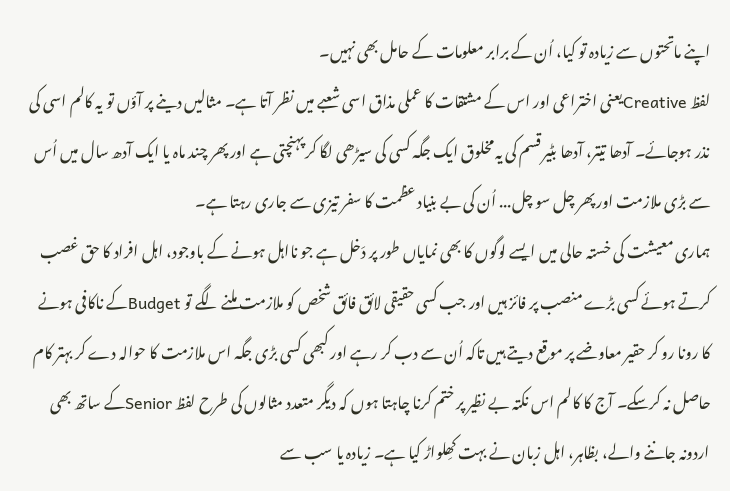اپنے ماتحتوں سے زیادہ تو کیا، اُن کے برابر معلومات کے حامل بھی نہیں۔
لفظ Creativeیعنی اختراعی اور اس کے مشتقات کا عملی مذاق اسی شعبے میں نظر آتا ہے۔ مثالیں دینے پر آؤں تو یہ کالم اسی کی نذر ہوجائے۔ آدھا تیتر، آدھا بٹیر قسم کی یہ مخلوق ایک جگہ کسی کی سیڑھی لگا کر پہنچتی ہے اور پھر چند ماہ یا ایک آدھ سال میں اُس سے بڑی ملازمت اور پھر چل سو چل... اُن کی بے بنیاد عظمت کا سفر تیزی سے جاری رہتا ہے۔
ہماری معیشت کی خستہ حالی میں ایسے لوگوں کا بھی نمایاں طور پر دَخل ہے جو نااہل ہونے کے باوجود، اہل افراد کا حق غصب کرتے ہوئے کسی بڑے منصب پر فائز ہیں اور جب کسی حقیقی لائق فائق شخص کو ملازمت ملنے لگے تو Budgetکے ناکافی ہونے کا رونا رو کر حقیر معاوضے پر موقع دیتے ہیں تاکہ اُن سے دب کر رہے اور کبھی کسی بڑی جگہ اس ملازمت کا حوالہ دے کر بہتر کام حاصل نہ کرسکے۔ آج کا کالم اس نکتہ بے نظیر پر ختم کرنا چاہتا ہوں کہ دیگر متعدد مثالوں کی طرح لفظ Seniorکے ساتھ بھی اردونہ جاننے والے، بظاہر، اہل زبان نے بہت کھِلواڑ کیا ہے۔ زیادہ یا سب سے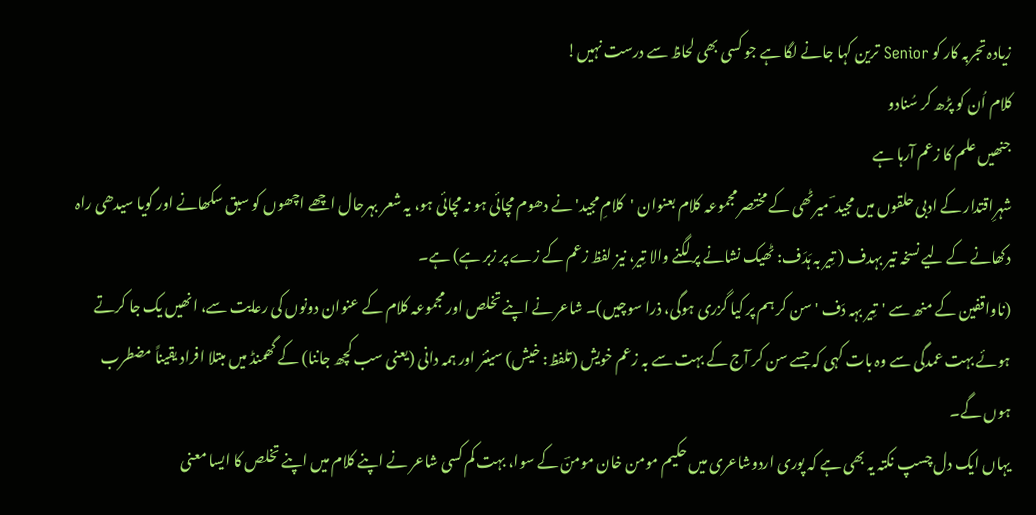زیادہ تجربہ کار کو Senior ترین کہا جانے لگا ہے جو کسی بھی لحاظ سے درست نہیں!
کلام اُن کو پڑھ کر سُنادو
جنھیں علم کا زعم آرہا ہے
شہرِاقتدار کے ادبی حلقوں میں مجید ؔ میرٹھی کے مختصر مجموعہ کلام بعنوان 'کلامِ مجید' نے دھوم مچائی ہو نہ مچائی ہو، یہ شعر بہرحال اچھے اچھوں کو سبق سکھانے اور گویا سیدھی راہ دکھانے کے لیے نسخہ تیر بہدف ( تِیر بہ ہَدَف: ٹھیک نشانے پر لگنے والا تِیر، نیز لفظ زعم کے زے پر زبر ہے) ہے۔
(ناواقفین کے منھ سے 'تِیر بہہ دَف ' سن کر ہم پر کیا گزری ہوگی، ذرا سوچیں)۔ شاعر نے اپنے تخلص اور مجموعہ کلام کے عنوان دونوں کی رعایت سے، انھیں یک جا کرتے ہوئے بہت عمدگی سے وہ بات کہی کہ جسے سن کر آج کے بہت سے بہ زعم خویش (تلفظ: خیش) سینئر اور ہمہ دانی (یعنی سب کچھ جاننا) کے گھمنڈ میں مبتلا افراد یقیناً مضطرب ہوں گے۔
یہاں ایک دل چسپ نکتہ یہ بھی ہے کہ پوری اردوشاعری میں حکیم مومن خان مومنؔ کے سوا، بہت کم کسی شاعر نے اپنے کلام میں اپنے تخلص کا ایسا معنی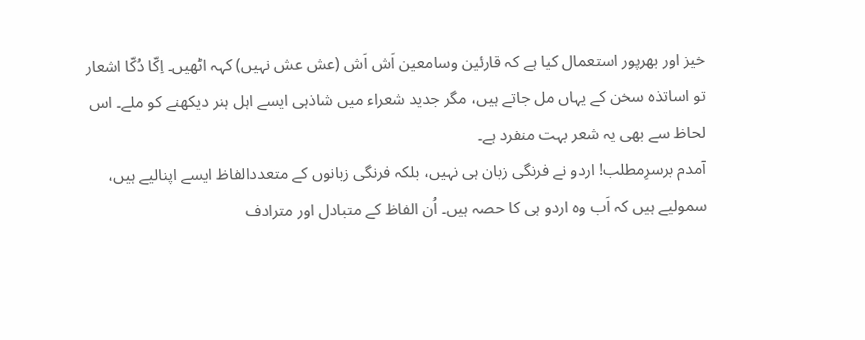خیز اور بھرپور استعمال کیا ہے کہ قارئین وسامعین اَش اَش (عش عش نہیں) کہہ اٹھیں۔ اِکّا دُکّا اشعار تو اساتذہ سخن کے یہاں مل جاتے ہیں، مگر جدید شعراء میں شاذہی ایسے اہل ہنر دیکھنے کو ملے۔ اس لحاظ سے بھی یہ شعر بہت منفرد ہے۔
آمدم برسرِمطلب! اردو نے فرنگی زبان ہی نہیں، بلکہ فرنگی زبانوں کے متعددالفاظ ایسے اپنالیے ہیں، سمولیے ہیں کہ اَب وہ اردو ہی کا حصہ ہیں۔ اُن الفاظ کے متبادل اور مترادف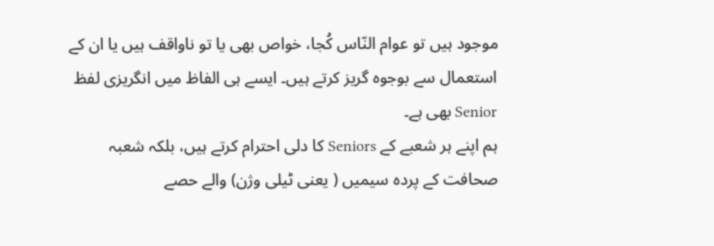موجود ہیں تو عوام النّاس کُجا، خواص بھی یا تو ناواقف ہیں یا ان کے استعمال سے بوجوہ گریز کرتے ہیں۔ ایسے ہی الفاظ میں انگریزی لفظ Senior بھی ہے۔
ہم اپنے ہر شعبے کے Seniors کا دلی احترام کرتے ہیں، بلکہ شعبہ صحافت کے پردہ سیمیں ( یعنی ٹیلی وژن) والے حصے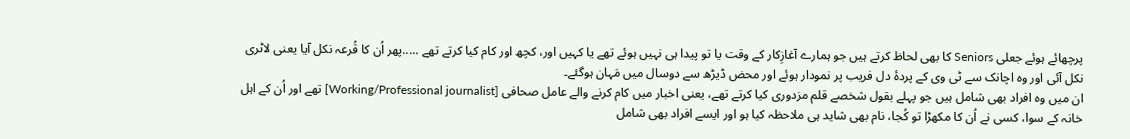پرچھائے ہوئے جعلی Seniors کا بھی لحاظ کرتے ہیں جو ہمارے آغازِکار کے وقت یا تو پیدا ہی نہیں ہوئے تھے یا کہیں اور، کچھ اور کام کیا کرتے تھے .....پھر اُن کا قُرعہ نکل آیا یعنی لاٹری نکل آئی اور وہ اچانک سے ٹی وی کے پردۂ دل فریب پر نمودار ہوئے اور محض ڈیڑھ سے دوسال میں مَہان ہوگئے۔
ان میں وہ افراد بھی شامل ہیں جو پہلے بقول شخصے قلم مزدوری کیا کرتے تھے، یعنی اخبار میں کام کرنے والے عامل صحافی [Working/Professional journalist] تھے اور اُن کے اہل خانہ کے سوا، کسی نے اُن کا مکھڑا تو کُجا، نام بھی شاید ہی ملاحظہ کیا ہو اور ایسے افراد بھی شامل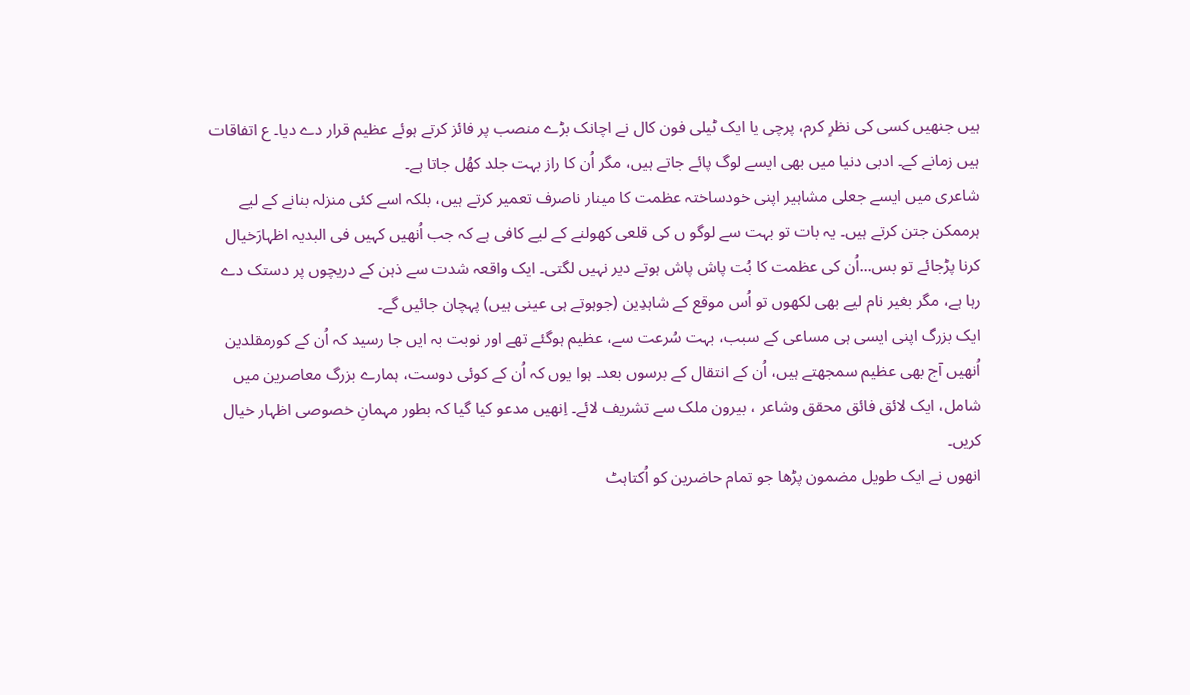ہیں جنھیں کسی کی نظرِ کرم، پرچی یا ایک ٹیلی فون کال نے اچانک بڑے منصب پر فائز کرتے ہوئے عظیم قرار دے دیا۔ ع اتفاقات ہیں زمانے کے۔ ادبی دنیا میں بھی ایسے لوگ پائے جاتے ہیں، مگر اُن کا راز بہت جلد کھُل جاتا ہے۔
شاعری میں ایسے جعلی مشاہیر اپنی خودساختہ عظمت کا مینار ناصرف تعمیر کرتے ہیں، بلکہ اسے کئی منزلہ بنانے کے لیے ہرممکن جتن کرتے ہیں۔ یہ بات تو بہت سے لوگو ں کی قلعی کھولنے کے لیے کافی ہے کہ جب اُنھیں کہیں فی البدیہ اظہارَخیال کرنا پڑجائے تو بس...اُن کی عظمت کا بُت پاش پاش ہوتے دیر نہیں لگتی۔ ایک واقعہ شدت سے ذہن کے دریچوں پر دستک دے رہا ہے، مگر بغیر نام لیے بھی لکھوں تو اُس موقع کے شاہدِین (جوہوتے ہی عینی ہیں) پہچان جائیں گے۔
ایک بزرگ اپنی ایسی ہی مساعی کے سبب، بہت سُرعت سے، عظیم ہوگئے تھے اور نوبت بہ ایں جا رسید کہ اُن کے کورمقلدین اُنھیں آج بھی عظیم سمجھتے ہیں، اُن کے انتقال کے برسوں بعد۔ ہوا یوں کہ اُن کے کوئی دوست، ہمارے بزرگ معاصرین میں شامل، ایک لائق فائق محقق وشاعر ، بیرون ملک سے تشریف لائے۔ اِنھیں مدعو کیا گیا کہ بطور مہمانِ خصوصی اظہار خیال کریں۔
انھوں نے ایک طویل مضمون پڑھا جو تمام حاضرین کو اُکتاہٹ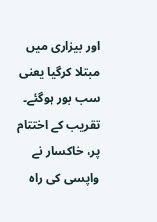اور بیزاری میں مبتلا کرگیا یعنی سب بور ہوگئے۔ تقریب کے اختتام پر، خاکسار نے واپسی کی راہ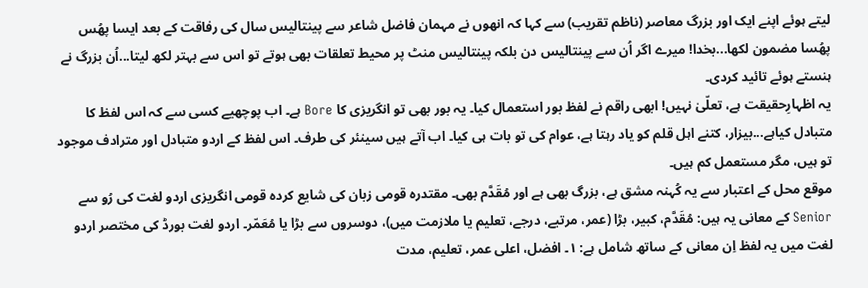لیتے ہوئے اپنے ایک اور بزرگ معاصر (ناظم تقریب) سے کہا کہ انھوں نے مہمان فاضل شاعر سے پینتالیس سال کی رفاقت کے بعد ایسا پھُس پھُسا مضمون لکھا...بخدا! میرے اگر اُن سے پینتالیس دن بلکہ پینتالیس منٹ پر محیط تعلقات بھی ہوتے تو اس سے بہتر لکھ لیتا...اُن بزرگ نے ہنستے ہوئے تائید کردی۔
یہ اظہارِحقیقت ہے، تعلّیٰ نہیں! ابھی راقم نے لفظ بور استعمال کیا۔ یہ بور بھی تو انگریزی کا Bore ہے۔ اب پوچھیے کسی سے کہ اس لفظ کا متبادل کیاہے...بیزار، کتنے اہل قلم کو یاد رہتا ہے، عوام کی تو بات ہی کیا۔ اب آتے ہیں سینئر کی طرف۔ اس لفظ کے اردو متبادل اور مترادف موجود تو ہیں، مگر مستعمل کم ہیں۔
موقع محل کے اعتبار سے یہ کُہنہ مشق ہے، بزرگ بھی ہے اور مُقَدَّم بھی۔ مقتدرہ قومی زبان کی شایع کردہ قومی انگریزی اردو لغت کی رُو سے Senior کے معانی یہ ہیں: مُقَدَّم، کبیر، بڑا (عمر، مرتبے، درجے، تعلیم یا ملازمت میں)، دوسروں سے بڑا یا مُعَمّر۔ اردو لغت بورڈ کی مختصر اردو لغت میں یہ لفظ اِن معانی کے ساتھ شامل ہے: ۱۔ افضل، اعلی عمر، تعلیم، مدت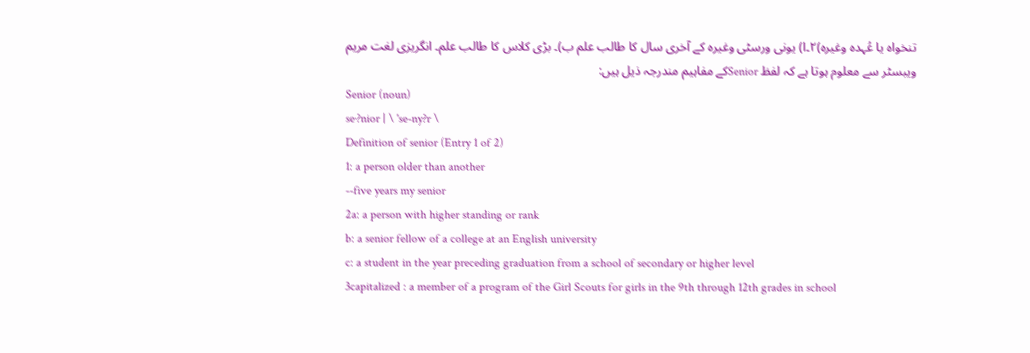تنخواہ یا عُہدہ وغیرہ)۲۔ا) یونی ورسٹی وغیرہ کے آخری سال کا طالب علم ب)۔ بڑی کلاس کا طالب علم۔ انگریزی لغت مریم ویبسٹر سے معلوم ہوتا ہے کہ لفظ Seniorکے مفاہیم مندرجہ ذیل ہیں:
Senior (noun)
se·?nior | \ 'se-ny?r \
Definition of senior (Entry 1 of 2)
1: a person older than another
--five years my senior
2a: a person with higher standing or rank
b: a senior fellow of a college at an English university
c: a student in the year preceding graduation from a school of secondary or higher level
3capitalized : a member of a program of the Girl Scouts for girls in the 9th through 12th grades in school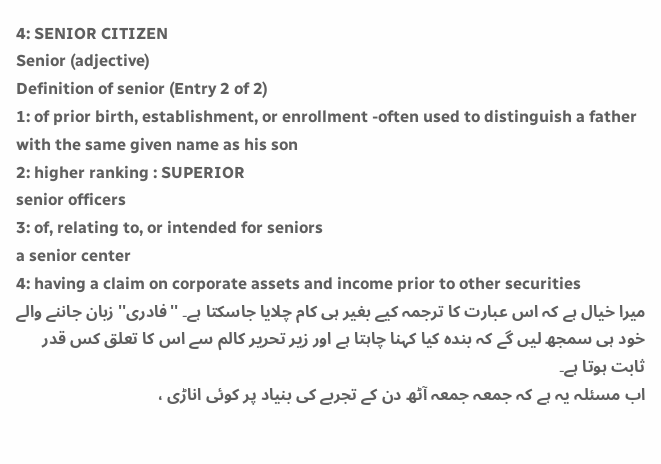4: SENIOR CITIZEN
Senior (adjective)
Definition of senior (Entry 2 of 2)
1: of prior birth, establishment, or enrollment -often used to distinguish a father with the same given name as his son
2: higher ranking : SUPERIOR
senior officers
3: of, relating to, or intended for seniors
a senior center
4: having a claim on corporate assets and income prior to other securities
میرا خیال ہے کہ اس عبارت کا ترجمہ کیے بغیر ہی کام چلایا جاسکتا ہے۔ ''فادری'' زبان جاننے والے خود ہی سمجھ لیں گے کہ بندہ کیا کہنا چاہتا ہے اور زیر تحریر کالم سے اس کا تعلق کس قدر ثابت ہوتا ہے۔
اب مسئلہ یہ ہے کہ جمعہ جمعہ آٹھ دن کے تجربے کی بنیاد پر کوئی اناڑی ،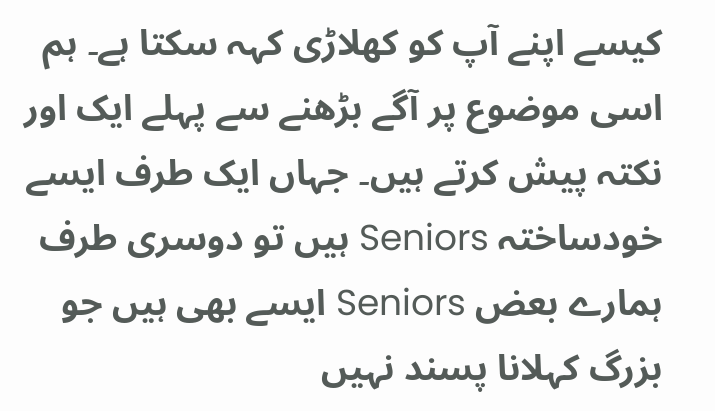کیسے اپنے آپ کو کھلاڑی کہہ سکتا ہے۔ ہم اسی موضوع پر آگے بڑھنے سے پہلے ایک اور نکتہ پیش کرتے ہیں۔ جہاں ایک طرف ایسے خودساختہ Seniors ہیں تو دوسری طرف ہمارے بعض Seniors ایسے بھی ہیں جو بزرگ کہلانا پسند نہیں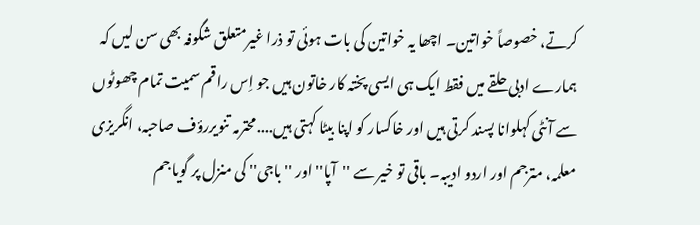کرتے، خصوصاً خواتین۔ اچھا یہ خواتین کی بات ہوئی تو ذرا غیرمتعلق شگوفہ بھی سن لیں کہ ہمارے ادبی حلقے میں فقط ایک ہی ایسی پختہ کار خاتون ہیں جو اِس راقم سمیت تمام چھوٹوں سے آنٹی کہلوانا پسند کرتی ہیں اور خاکسار کو اپنا بیٹا کہتی ہیں....محترمہ تنویررؤف صاحبہ، انگریزی معلمہ، مترجم اور اردو ادیبہ۔ باقی تو خیر سے ''آپا'' اور ''باجی'' کی منزل پر گویا جم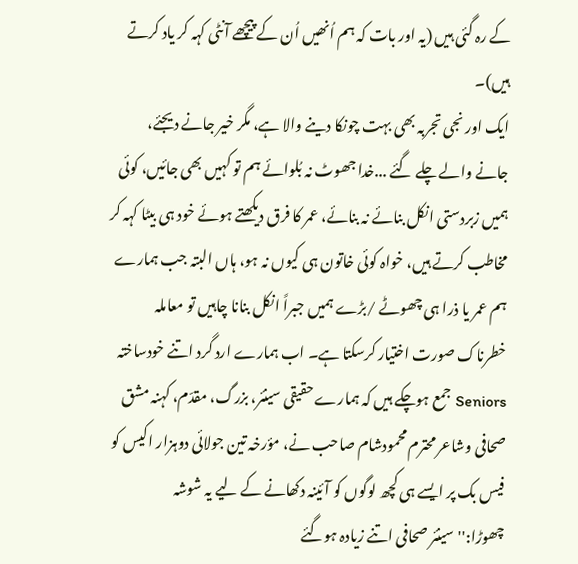کے رہ گئی ہیں (یہ اور بات کہ ہم اُنھیں اُن کے پیچھے آنٹی کہہ کر یاد کرتے ہیں)۔
ایک اور نجی تجربہ بھی بہت چونکا دینے والا ہے، مگر خیر جانے دیجئے، جانے والے چلے گئے ...خدا جھوٹ نہ بُلوائے ہم تو کہیں بھی جائیں، کوئی ہمیں زبردستی انکل بنائے نہ بنائے، عمر کا فرق دیکھتے ہوئے خود ہی بیٹا کہہ کر مخاطب کرتے ہیں، خواہ کوئی خاتون ہی کیوں نہ ہو، ہاں البتہ جب ہمارے ہم عمر یا ذرا ہی چھوٹے /بڑے ہمیں جبراً انکل بنانا چاہیں تو معاملہ خطرناک صورت اختیار کرسکتا ہے۔ اب ہمارے ارد گرد اتنے خودساختہ Seniors جمع ہوچکے ہیں کہ ہمارے حقیقی سینئر، بزرگ، مقدّم، کہنہ مشق صحافی وشاعر محترم محمودشام صاحب نے، مؤرخہ تین جولائی دوہزار اکیس کو فیس بک پر ایسے ہی کچھ لوگوں کو آئینہ دکھانے کے لیے یہ شوشہ چھوڑا:''سینئر صحافی اتنے زیادہ ہوگئے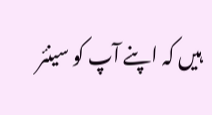ہیں کہ اپنے آپ کو سینئر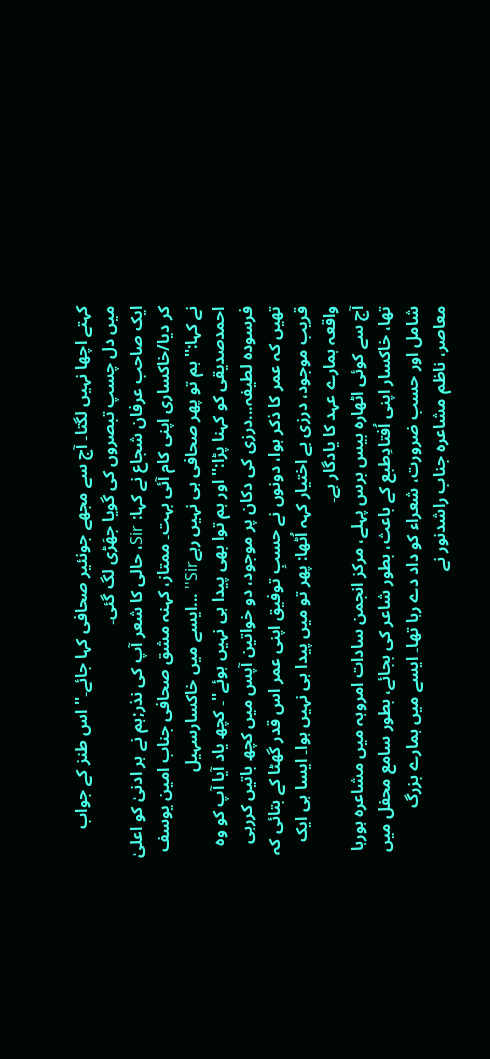کہتے اچھا نہیں لگتا۔ آج سے مجھے جونئیر صحافی کہا جائے۔'' اس طنز کے جواب میں دل چسپ تبصروں کی گویا جھَڑی لگ گئی۔
ایک صاحب عرفان شجاع نے کہا: Sir، حالی کا شعر آپ کی نذر;ہم نے ہر ادنیٰ کو اعلیٰ کر دیا/خاکساری اپنی کام آئی بہت۔ ممتاز، کہنہ مشق صحافی جناب امین یوسف نے کہا:''ہم تو پھر صحافی ہی نہیں رہےSir'' ...ایسے میں خاکسارسہیل احمدصدیقی کو کہنا پڑا:''اور ہم توا بھی پیدا ہی نہیں ہوئے''۔ کچھ یاد آیا آپ کو وہ فرسودہ لطیفہ...درزی کی دکان پر موجود، دو خواتین آپس میں کچھ باتیں کررہی تھیں کہ عمر کا ذکر ہوا، دونوں نے حسبِ توفیق اپنی عمر اس قدر گھٹا کے بتائی کہ قریب موجود، درزی بے اختیار کہہ اُٹھا: پھر تو میں پیدا ہی نہیں ہوا۔ ایسا ہی ایک واقعہ ہمارے عہد کا یادگار ہے۔
آج سے کوئی اٹھارہ بیس برس پہلے، مرکز انجمن سادات امروہہ میں مشاعرہ ہورہا تھا، خاکسار اپنی اُفتادِطبع کے باعث، بطور شاعر کی بجائے، بطور سامع محفل میں شامل اور حسب ضرورت، شعراء کو داد دے رہا تھا۔ ایسے میں ہمارے بزرگ معاصر، ناظم مشاعرہ جناب راشدنور نے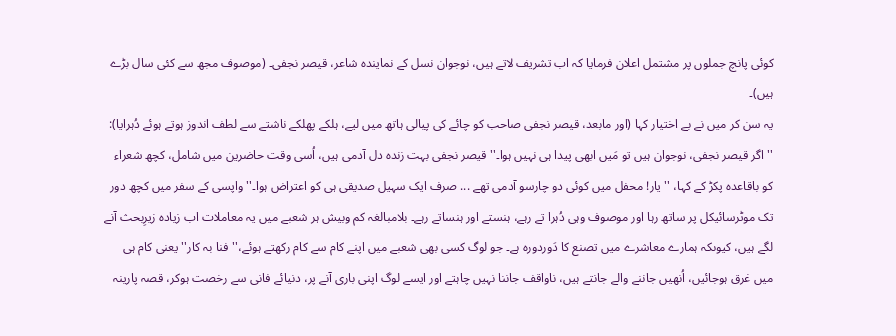کوئی پانچ جملوں پر مشتمل اعلان فرمایا کہ اب تشریف لاتے ہیں، نوجوان نسل کے نمایندہ شاعر، قیصر نجفی۔ (موصوف مجھ سے کئی سال بڑے ہیں)۔
یہ سن کر میں نے بے اختیار کہا (اور مابعد، قیصر نجفی صاحب کو چائے کی پیالی ہاتھ میں لیے، ہلکے پھلکے ناشتے سے لطف اندوز ہوتے ہوئے دُہرایا): ''اگر قیصر نجفی، نوجوان ہیں تو مَیں ابھی پیدا ہی نہیں ہوا۔'' قیصر نجفی بہت زندہ دل آدمی ہیں، اُسی وقت حاضرین میں شامل، کچھ شعراء کو باقاعدہ پکڑ کے کہا، ''یار! محفل میں کوئی دو چارسو آدمی تھے ... صرف ایک سہیل صدیقی ہی کو اعتراض ہوا۔'' واپسی کے سفر میں کچھ دور تک موٹرسائیکل پر ساتھ رہا اور موصوف وہی دُہرا تے رہے، ہنستے اور ہنساتے رہے۔ بلامبالغہ کم وبیش ہر شعبے میں یہ معاملات اب زیادہ زیرِبحث آنے لگے ہیں، کیوںکہ ہمارے معاشرے میں تصنع کا دَوردورہ ہے۔ جو لوگ کسی بھی شعبے میں اپنے کام سے کام رکھتے ہوئے،''فنا بہ کار'' یعنی کام ہی میں غرق ہوجائیں، اُنھیں جاننے والے جانتے ہیں، ناواقف جاننا نہیں چاہتے اور ایسے لوگ اپنی باری آنے پر، دنیائے فانی سے رخصت ہوکر، قصہ پارینہ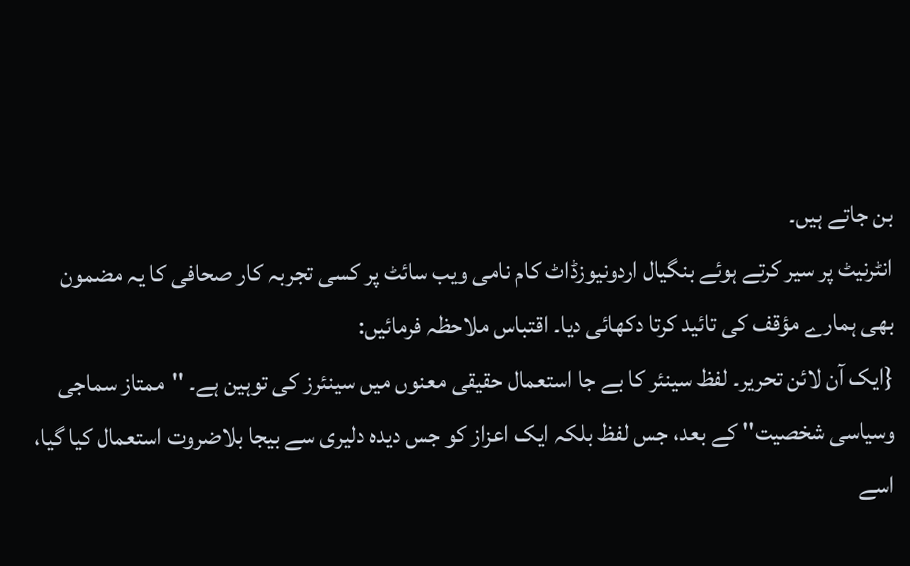بن جاتے ہیں۔
انٹرنیٹ پر سیر کرتے ہوئے بنگیال اردونیوزڈاٹ کام نامی ویب سائٹ پر کسی تجربہ کار صحافی کا یہ مضمون بھی ہمارے مؤقف کی تائید کرتا دکھائی دیا۔ اقتباس ملاحظہ فرمائیں:
{ایک آن لائن تحریر۔ لفظ سینئر کا بے جا استعمال حقیقی معنوں میں سینئرز کی توہین ہے۔ ''ممتاز سماجی وسیاسی شخصیت'' کے بعد، جس لفظ بلکہ ایک اعزاز کو جس دیدہ دلیری سے بیجا بلاضروت استعمال کیا گیا، اسے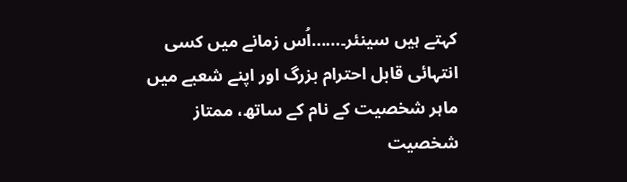کہتے ہیں سینئر۔......اُس زمانے میں کسی انتہائی قابل احترام بزرگ اور اپنے شعبے میں ماہر شخصیت کے نام کے ساتھ، ممتاز شخصیت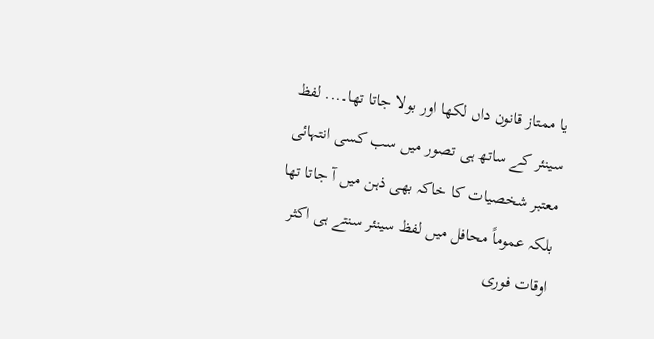یا ممتاز قانون داں لکھا اور بولا جاتا تھا۔... لفظ سینئر کے ساتھ ہی تصور میں سب کسی انتہائی معتبر شخصیات کا خاکہ بھی ذہن میں آ جاتا تھا بلکہ عموماً محافل میں لفظ سینئر سنتے ہی اکثر اوقات فوری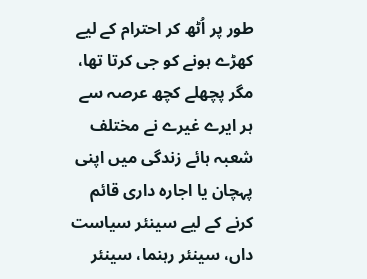طور پر اُٹھ کر احترام کے لیے کھڑے ہونے کو جی کرتا تھا، مگر پچھلے کچھ عرصہ سے ہر ایرے غیرے نے مختلف شعبہ ہائے زندگی میں اپنی پہچان یا اجارہ داری قائم کرنے کے لیے سینئر سیاست داں، سینئر رہنما، سینئر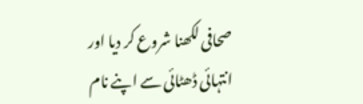صحافی لکھنا شروع کر دیا اور انتہائی ڈھٹائی سے اپنے نام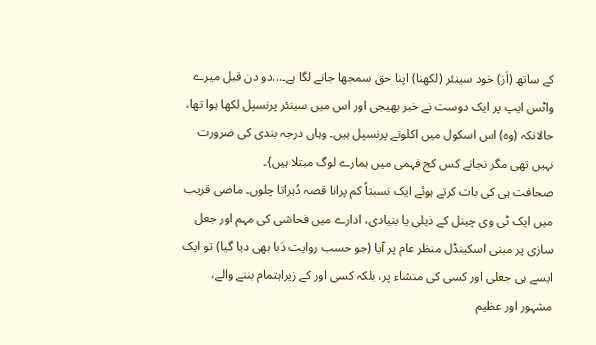کے ساتھ (اَز) خود سینئر (لکھنا) اپنا حق سمجھا جانے لگا ہے۔...دو دن قبل میرے واٹس ایپ پر ایک دوست نے خبر بھیجی اور اس میں سینئر پرنسپل لکھا ہوا تھا، حالانکہ (وہ) اس اسکول میں اکلوتے پرنسپل ہیں۔ وہاں درجہ بندی کی ضرورت نہیں تھی مگر نجانے کس کج فہمی میں ہمارے لوگ مبتلا ہیں}۔
صحافت ہی کی بات کرتے ہوئے ایک نسبتاً کم پرانا قصہ دُہراتا چلوں۔ ماضی قریب میں ایک ٹی وی چینل کے ذیلی یا بنیادی، ادارے میں فحاشی کی مہم اور جعل سازی پر مبنی اسکینڈل منظر عام پر آیا (جو حسب روایت دَبا بھی دیا گیا) تو ایک ایسے ہی جعلی اور کسی کی منشاء پر، بلکہ کسی اور کے زیراہتمام بننے والے، مشہور اور عظیم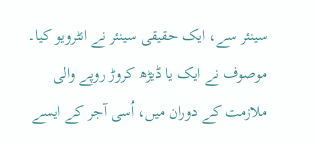سینئر سے، ایک حقیقی سینئر نے انٹرویو کیا۔ موصوف نے ایک یا ڈیڑھ کروڑ روپے والی ملازمت کے دوران میں، اُسی آجر کے ایسے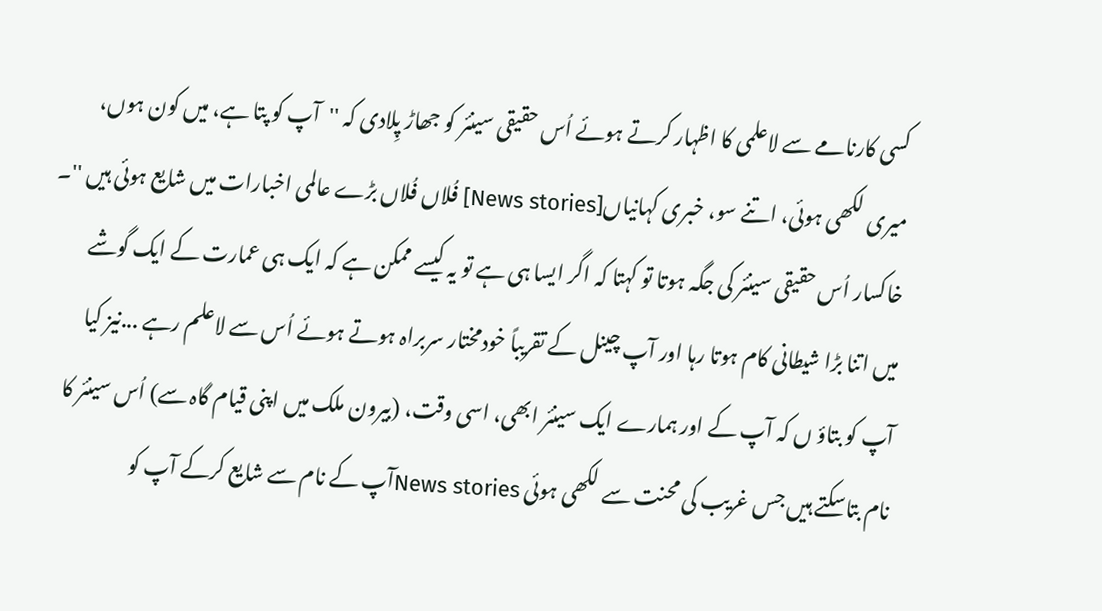کسی کارنامے سے لاعلمی کا اظہار کرتے ہوئے اُس حقیقی سینئر کو جھاڑ پِلادی کہ ''آپ کو پتا ہے، میں کون ہوں، میری لکھی ہوئی، اتنے سو، خبری کہانیاں[News stories] فُلاں فُلاں بڑے عالمی اخبارات میں شایع ہوئی ہیں ''۔
خاکسار اُس حقیقی سینئر کی جگہ ہوتا تو کہتا کہ اگر ایسا ہی ہے تو یہ کیسے ممکن ہے کہ ایک ہی عمارت کے ایک گوشے میں اتنا بڑا شیطانی کام ہوتا رہا اور آپ چینل کے تقریباً خودمختار سربراہ ہوتے ہوئے اُس سے لاعلم رہے ...نیز کیا آپ کو بتاؤ ں کہ آپ کے اور ہمارے ایک سینئر ابھی، اسی وقت، (بیرون ملک میں اپنی قیام گاہ سے) اُس سینئر کا نام بتاسکتے ہیں جس غریب کی محنت سے لکھی ہوئی News storiesآپ کے نام سے شایع کرکے آپ کو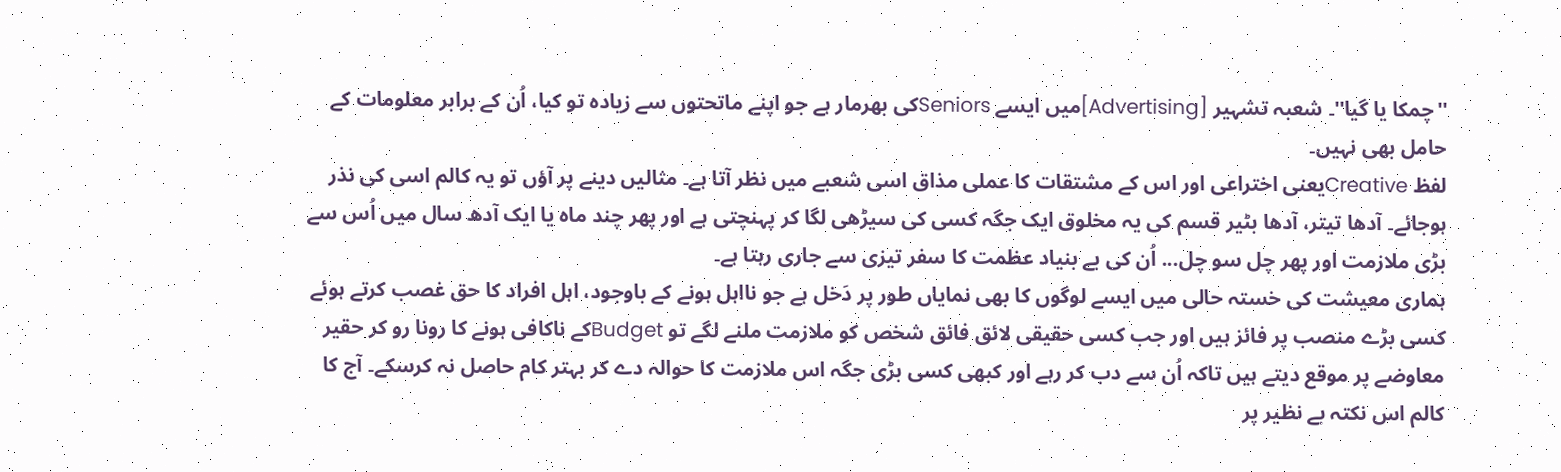''چمکا یا گیا''۔ شعبہ تشہیر [Advertising]میں ایسے Seniorsکی بھرمار ہے جو اپنے ماتحتوں سے زیادہ تو کیا، اُن کے برابر معلومات کے حامل بھی نہیں۔
لفظ Creativeیعنی اختراعی اور اس کے مشتقات کا عملی مذاق اسی شعبے میں نظر آتا ہے۔ مثالیں دینے پر آؤں تو یہ کالم اسی کی نذر ہوجائے۔ آدھا تیتر، آدھا بٹیر قسم کی یہ مخلوق ایک جگہ کسی کی سیڑھی لگا کر پہنچتی ہے اور پھر چند ماہ یا ایک آدھ سال میں اُس سے بڑی ملازمت اور پھر چل سو چل... اُن کی بے بنیاد عظمت کا سفر تیزی سے جاری رہتا ہے۔
ہماری معیشت کی خستہ حالی میں ایسے لوگوں کا بھی نمایاں طور پر دَخل ہے جو نااہل ہونے کے باوجود، اہل افراد کا حق غصب کرتے ہوئے کسی بڑے منصب پر فائز ہیں اور جب کسی حقیقی لائق فائق شخص کو ملازمت ملنے لگے تو Budgetکے ناکافی ہونے کا رونا رو کر حقیر معاوضے پر موقع دیتے ہیں تاکہ اُن سے دب کر رہے اور کبھی کسی بڑی جگہ اس ملازمت کا حوالہ دے کر بہتر کام حاصل نہ کرسکے۔ آج کا کالم اس نکتہ بے نظیر پر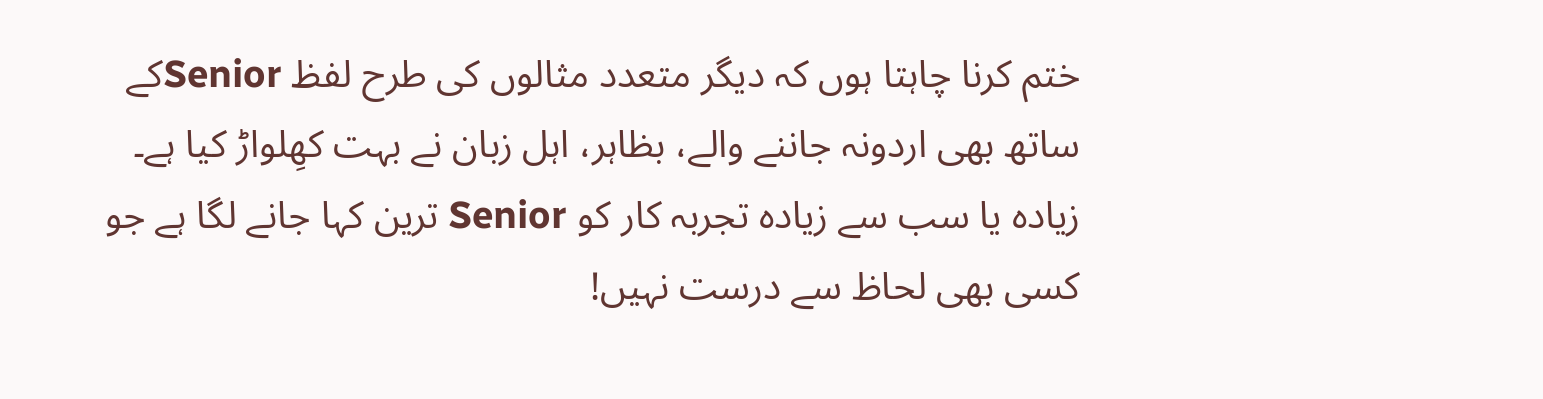ختم کرنا چاہتا ہوں کہ دیگر متعدد مثالوں کی طرح لفظ Seniorکے ساتھ بھی اردونہ جاننے والے، بظاہر، اہل زبان نے بہت کھِلواڑ کیا ہے۔ زیادہ یا سب سے زیادہ تجربہ کار کو Senior ترین کہا جانے لگا ہے جو کسی بھی لحاظ سے درست نہیں!